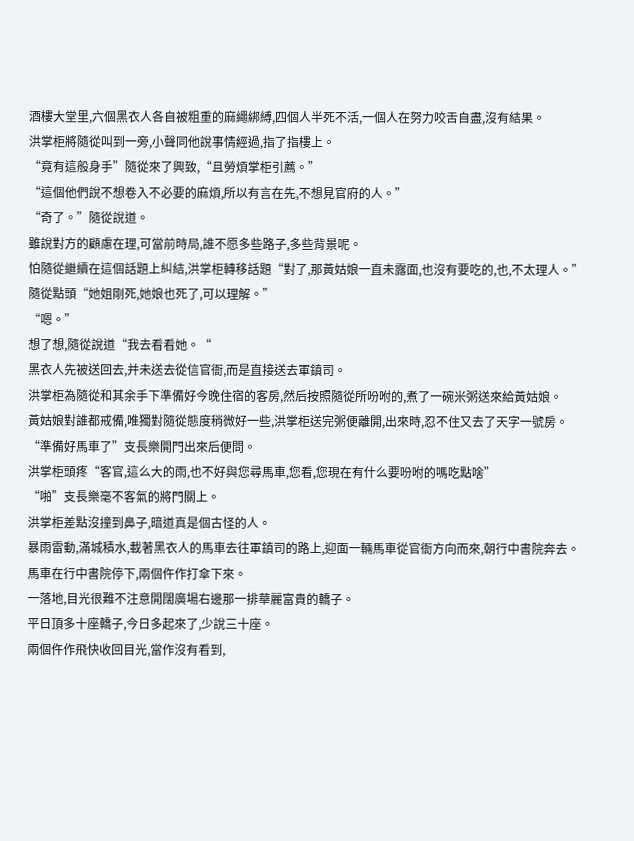酒樓大堂里,六個黑衣人各自被粗重的麻繩綁縛,四個人半死不活,一個人在努力咬舌自盡,沒有結果。
洪掌柜將隨從叫到一旁,小聲同他說事情經過,指了指樓上。
“竟有這般身手”隨從來了興致,“且勞煩掌柜引薦。”
“這個他們說不想卷入不必要的麻煩,所以有言在先,不想見官府的人。”
“奇了。”隨從說道。
雖說對方的顧慮在理,可當前時局,誰不愿多些路子,多些背景呢。
怕隨從繼續在這個話題上糾結,洪掌柜轉移話題“對了,那黃姑娘一直未露面,也沒有要吃的,也,不太理人。”
隨從點頭“她姐剛死,她娘也死了,可以理解。”
“嗯。”
想了想,隨從說道“我去看看她。“
黑衣人先被送回去,并未送去從信官衙,而是直接送去軍鎮司。
洪掌柜為隨從和其余手下準備好今晚住宿的客房,然后按照隨從所吩咐的,煮了一碗米粥送來給黃姑娘。
黃姑娘對誰都戒備,唯獨對隨從態度稍微好一些,洪掌柜送完粥便離開,出來時,忍不住又去了天字一號房。
“準備好馬車了”支長樂開門出來后便問。
洪掌柜頭疼“客官,這么大的雨,也不好與您尋馬車,您看,您現在有什么要吩咐的嗎吃點啥”
“啪”支長樂毫不客氣的將門關上。
洪掌柜差點沒撞到鼻子,暗道真是個古怪的人。
暴雨雷動,滿城積水,載著黑衣人的馬車去往軍鎮司的路上,迎面一輛馬車從官衙方向而來,朝行中書院奔去。
馬車在行中書院停下,兩個仵作打傘下來。
一落地,目光很難不注意開闊廣場右邊那一排華麗富貴的轎子。
平日頂多十座轎子,今日多起來了,少說三十座。
兩個仵作飛快收回目光,當作沒有看到,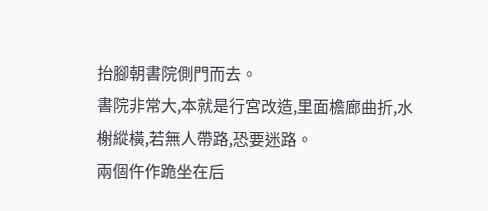抬腳朝書院側門而去。
書院非常大,本就是行宮改造,里面檐廊曲折,水榭縱橫,若無人帶路,恐要迷路。
兩個仵作跪坐在后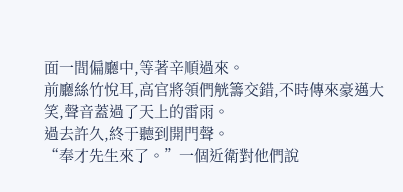面一間偏廳中,等著辛順過來。
前廳絲竹悅耳,高官將領們觥籌交錯,不時傳來豪邁大笑,聲音蓋過了天上的雷雨。
過去許久,終于聽到開門聲。
“奉才先生來了。”一個近衛對他們說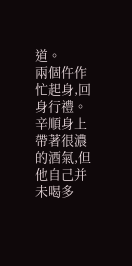道。
兩個仵作忙起身,回身行禮。
辛順身上帶著很濃的酒氣,但他自己并未喝多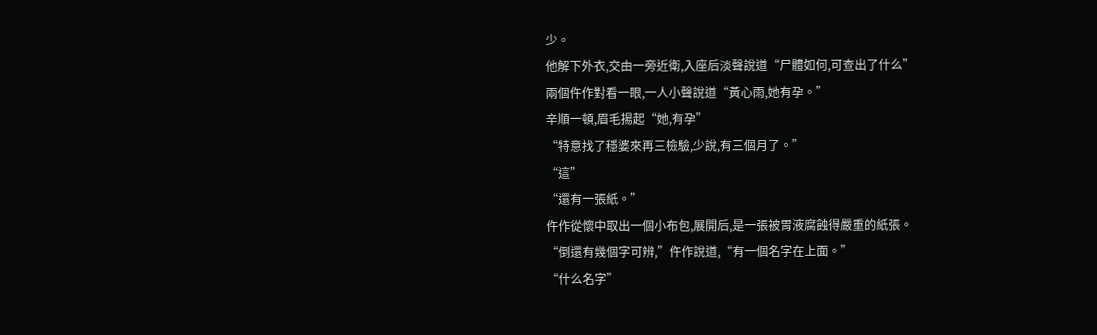少。
他解下外衣,交由一旁近衛,入座后淡聲說道“尸體如何,可查出了什么”
兩個仵作對看一眼,一人小聲說道“黃心雨,她有孕。”
辛順一頓,眉毛揚起“她,有孕”
“特意找了穩婆來再三檢驗,少說,有三個月了。”
“這”
“還有一張紙。”
仵作從懷中取出一個小布包,展開后,是一張被胃液腐蝕得嚴重的紙張。
“倒還有幾個字可辨,”仵作說道,“有一個名字在上面。”
“什么名字”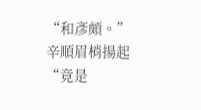“和彥頗。”
辛順眉梢揚起“竟是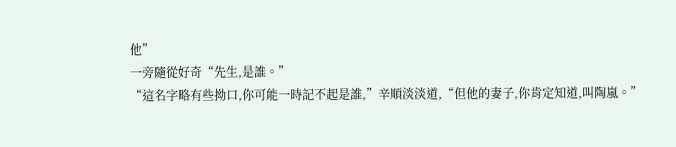他”
一旁隨從好奇“先生,是誰。”
“這名字略有些拗口,你可能一時記不起是誰,”辛順淡淡道,“但他的妻子,你肯定知道,叫陶嵐。”